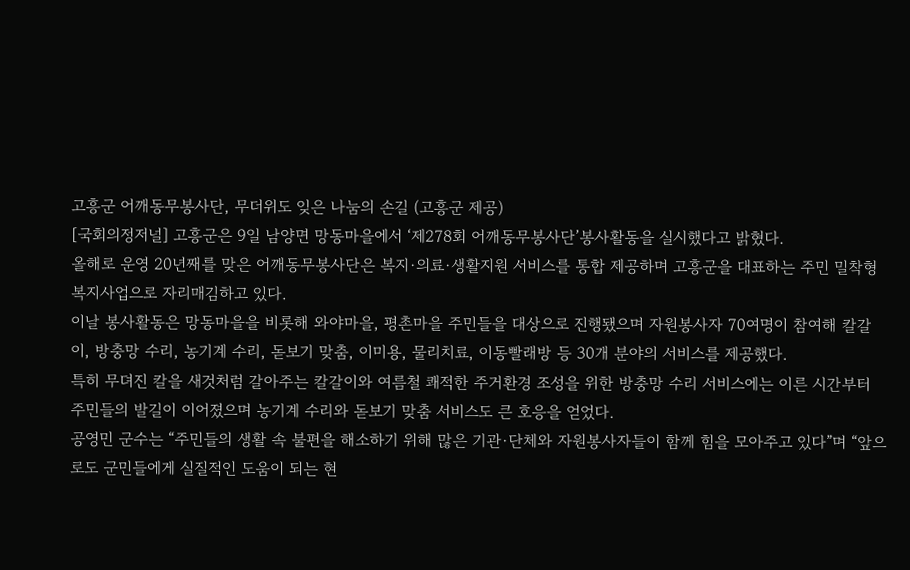고흥군 어깨동무봉사단, 무더위도 잊은 나눔의 손길 (고흥군 제공)
[국회의정저널] 고흥군은 9일 남양면 망동마을에서 ‘제278회 어깨동무봉사단’봉사활동을 실시했다고 밝혔다.
올해로 운영 20년째를 맞은 어깨동무봉사단은 복지·의료·생활지원 서비스를 통합 제공하며 고흥군을 대표하는 주민 밀착형 복지사업으로 자리매김하고 있다.
이날 봉사활동은 망동마을을 비롯해 와야마을, 평촌마을 주민들을 대상으로 진행됐으며 자원봉사자 70여명이 참여해 칼갈이, 방충망 수리, 농기계 수리, 돋보기 맞춤, 이미용, 물리치료, 이동빨래방 등 30개 분야의 서비스를 제공했다.
특히 무뎌진 칼을 새것처럼 갈아주는 칼갈이와 여름철 쾌적한 주거환경 조성을 위한 방충망 수리 서비스에는 이른 시간부터 주민들의 발길이 이어졌으며 농기계 수리와 돋보기 맞춤 서비스도 큰 호응을 얻었다.
공영민 군수는 “주민들의 생활 속 불편을 해소하기 위해 많은 기관·단체와 자원봉사자들이 함께 힘을 모아주고 있다”며 “앞으로도 군민들에게 실질적인 도움이 되는 현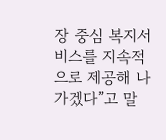장 중심 복지서비스를 지속적으로 제공해 나가겠다”고 말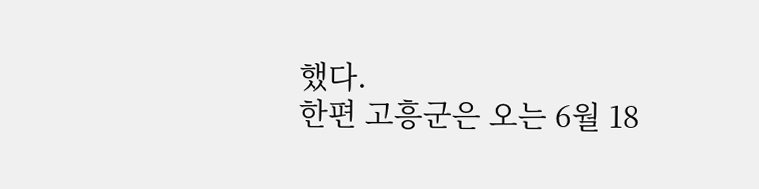했다.
한편 고흥군은 오는 6월 18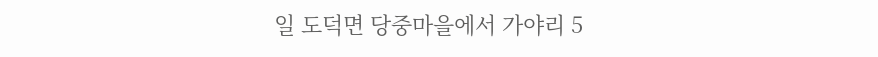일 도덕면 당중마을에서 가야리 5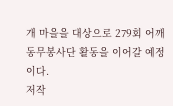개 마을을 대상으로 279회 어깨동무봉사단 활동을 이어갈 예정이다.
저작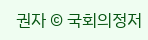권자 © 국회의정저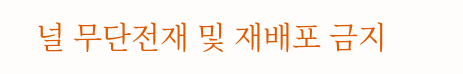널 무단전재 및 재배포 금지